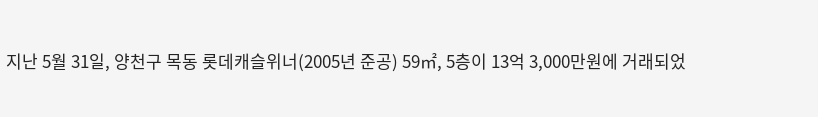지난 5월 31일, 양천구 목동 롯데캐슬위너(2005년 준공) 59㎡, 5층이 13억 3,000만원에 거래되었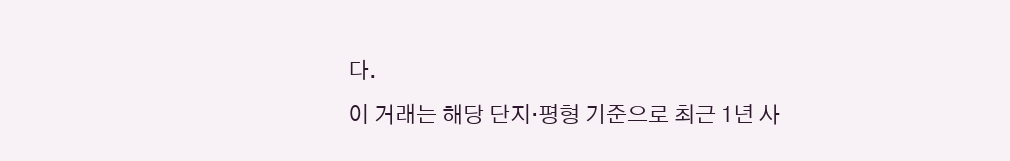다.
이 거래는 해당 단지·평형 기준으로 최근 1년 사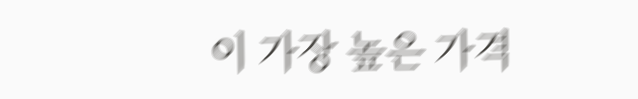이 가장 높은 가격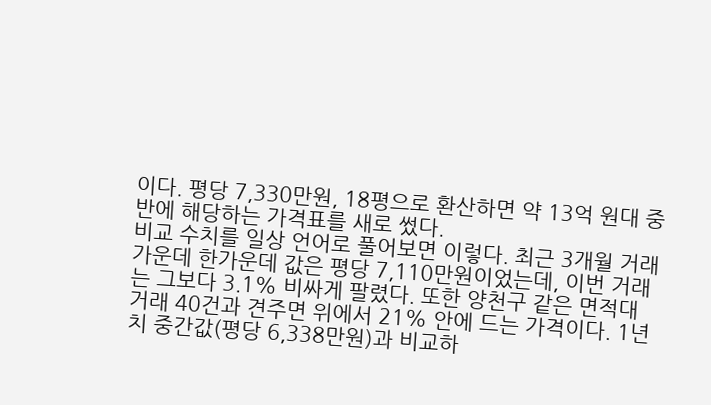이다. 평당 7,330만원, 18평으로 환산하면 약 13억 원대 중반에 해당하는 가격표를 새로 썼다.
비교 수치를 일상 언어로 풀어보면 이렇다. 최근 3개월 거래 가운데 한가운데 값은 평당 7,110만원이었는데, 이번 거래는 그보다 3.1% 비싸게 팔렸다. 또한 양천구 같은 면적대 거래 40건과 견주면 위에서 21% 안에 드는 가격이다. 1년 치 중간값(평당 6,338만원)과 비교하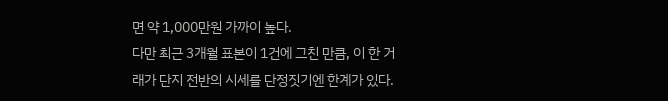면 약 1,000만원 가까이 높다.
다만 최근 3개월 표본이 1건에 그친 만큼, 이 한 거래가 단지 전반의 시세를 단정짓기엔 한계가 있다.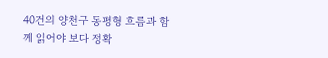40건의 양천구 동평형 흐름과 함께 읽어야 보다 정확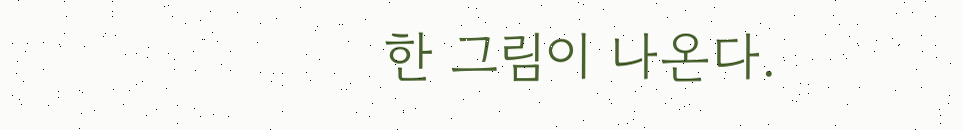한 그림이 나온다.